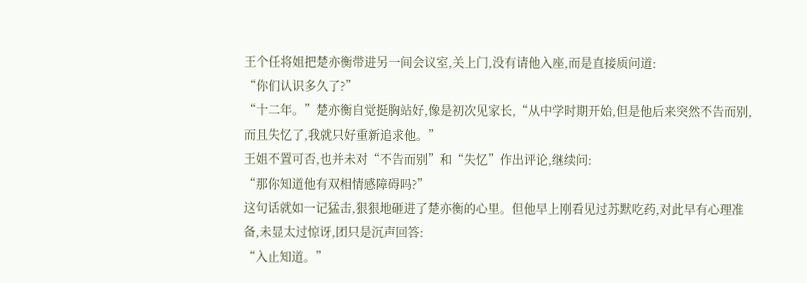王个任将姐把楚亦衡带进另一间会议室,关上门,没有请他入座,而是直接质问道:
“你们认识多久了?”
“十二年。”楚亦衡自觉挺胸站好,像是初次见家长,“从中学时期开始,但是他后来突然不告而别,而且失忆了,我就只好重新追求他。”
王姐不置可否,也并未对“不告而别”和“失忆”作出评论,继续问:
“那你知道他有双相情感障碍吗?”
这句话就如一记猛击,狠狠地砸进了楚亦衡的心里。但他早上刚看见过苏默吃药,对此早有心理准备,未显太过惊讶,团只是沉声回答:
“入止知道。”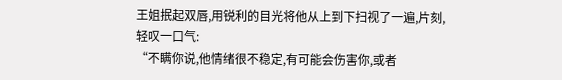王姐抿起双唇,用锐利的目光将他从上到下扫视了一遍,片刻,轻叹一口气:
“不瞒你说,他情绪很不稳定,有可能会伤害你,或者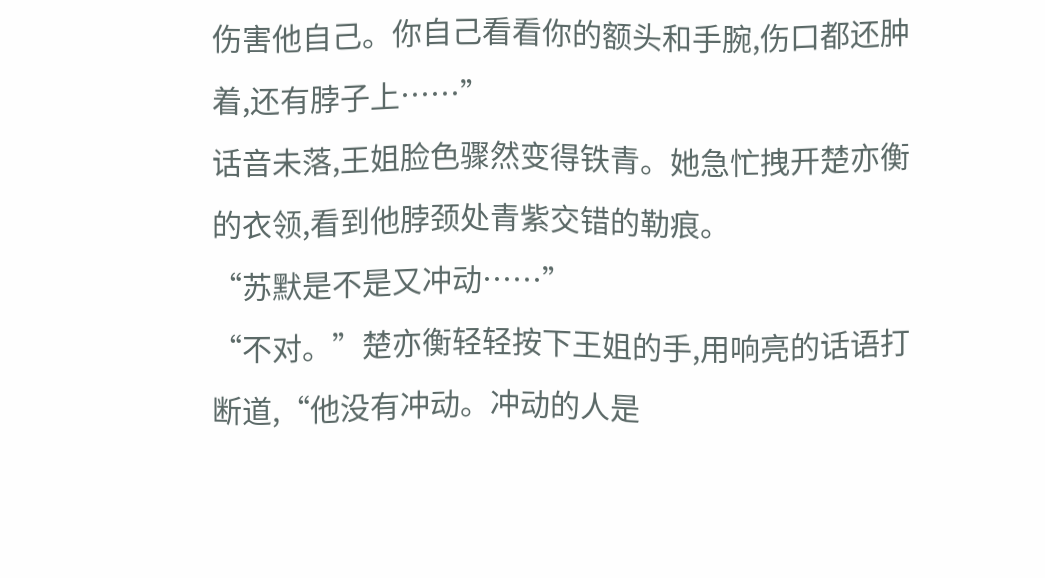伤害他自己。你自己看看你的额头和手腕,伤口都还肿着,还有脖子上……”
话音未落,王姐脸色骤然变得铁青。她急忙拽开楚亦衡的衣领,看到他脖颈处青紫交错的勒痕。
“苏默是不是又冲动……”
“不对。”楚亦衡轻轻按下王姐的手,用响亮的话语打断道,“他没有冲动。冲动的人是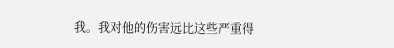我。我对他的伤害远比这些严重得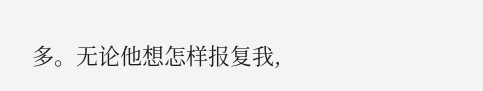多。无论他想怎样报复我,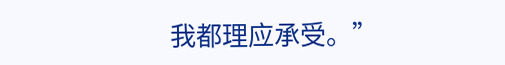我都理应承受。”